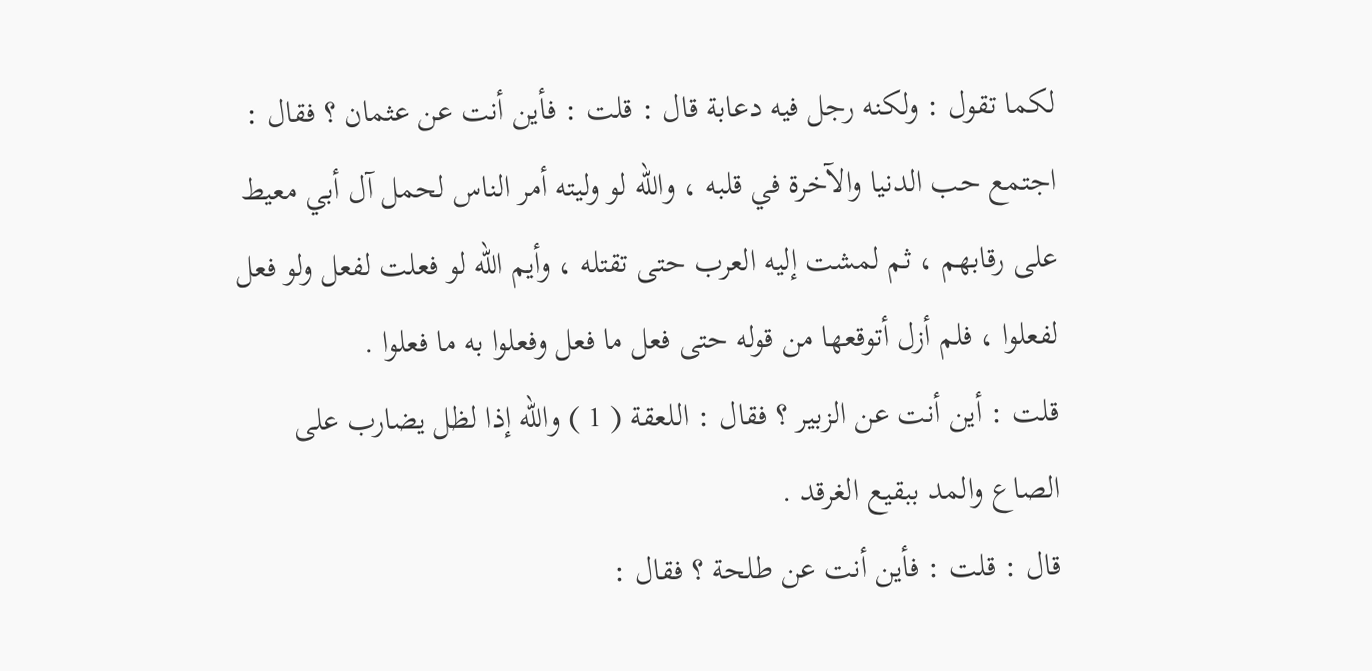لكما تقول : ولكنه رجل فيه دعابة قال : قلت : فأين أنت عن عثمان ؟ فقال :
اجتمع حب الدنيا والآخرة في قلبه ، والله لو وليته أمر الناس لحمل آل أبي معيط
على رقابهم ، ثم لمشت إليه العرب حتى تقتله ، وأيم الله لو فعلت لفعل ولو فعل
لفعلوا ، فلم أزل أتوقعها من قوله حتى فعل ما فعل وفعلوا به ما فعلوا .
قلت : أين أنت عن الزبير ؟ فقال : اللعقة ( 1 ) والله إذا لظل يضارب على
الصاع والمد ببقيع الغرقد .
قال : قلت : فأين أنت عن طلحة ؟ فقال :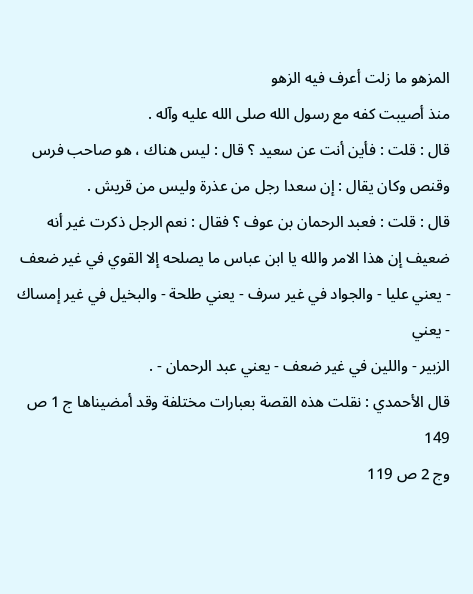المزهو ما زلت أعرف فيه الزهو
منذ أصيبت كفه مع رسول الله صلى الله عليه وآله .
قال : قلت : فأين أنت عن سعيد ؟ قال : ليس هناك ، هو صاحب فرس
وقنص وكان يقال : إن سعدا رجل من عذرة وليس من قريش .
قال : قلت : فعبد الرحمان بن عوف ؟ فقال : نعم الرجل ذكرت غير أنه
ضعيف إن هذا الامر والله يا ابن عباس ما يصلحه إلا القوي في غير ضعف
- يعني عليا - والجواد في غير سرف - يعني طلحة - والبخيل في غير إمساك - يعني
الزبير - واللين في غير ضعف - يعني عبد الرحمان - .
قال الأحمدي : نقلت هذه القصة بعبارات مختلفة وقد أمضيناها ج 1 ص 149
وج 2 ص 119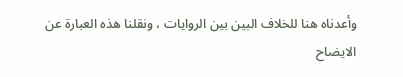وأعدناه هنا للخلاف البين بين الروايات ، ونقلنا هذه العبارة عن
الايضاح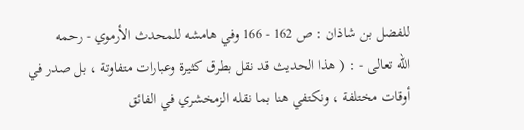للفضل بن شاذان : ص 162 - 166 وفي هامشه للمحدث الأرموي - رحمه
الله تعالى - : ( هذا الحديث قد نقل بطرق كثيرة وعبارات متفاوتة ، بل صدر في
أوقات مختلفة ، ونكتفي هنا بما نقله الزمخشري في الفائق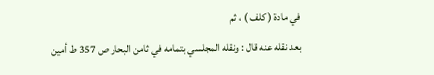في مادة ( كلف ) ، ثم
بعد نقله عنه قال : ونقله المجلسي بتمامه في ثامن البحار ص 357 ط أمين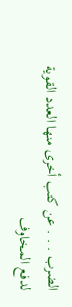الضرب . . . عن كتب أخرى منها العدد القوية لدفع المخاوف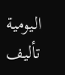اليومية تأليف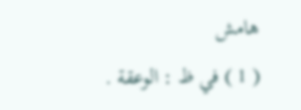هامش
( 1 ) في ظ : الوعقة .